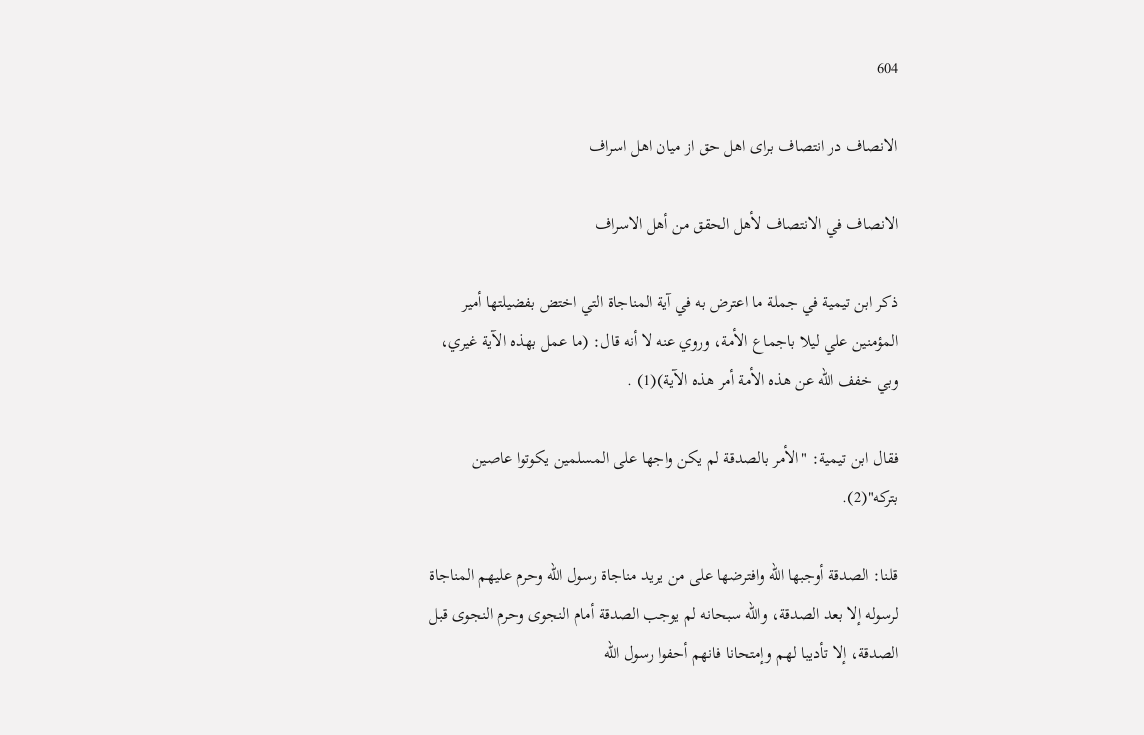604

الانصاف در انتصاف برای اهل حق از میان اهل اسراف

الانصاف في الانتصاف لأهل الحقق من أهل الاسراف

ذكر ابن تيمية في جملة ما اعترض به في آية المناجاة التي اختض بفضيلتها أمير المؤمنين علي ليلا باجماع الأمة، وروي عنه لا أنه قال: (ما عمل بهذه الآية غيري، وبي خفف الله عن هذه الأمة أمر هذه الآية)(1) .

فقال ابن تيمية: "الأمر بالصدقة لم يكن واجها على المسلمين يكوتوا عاصين بتركه"(2).

قلنا: الصدقة أوجبها الله وافترضها على من يريد مناجاة رسول الله وحرم عليهم المناجاة لرسوله إلا بعد الصدقة، والله سبحانه لم يوجب الصدقة أمام النجوى وحرم النجوى قبل الصدقة، إلا تأديبا لهم وإمتحانا فانهم أحفوا رسول الله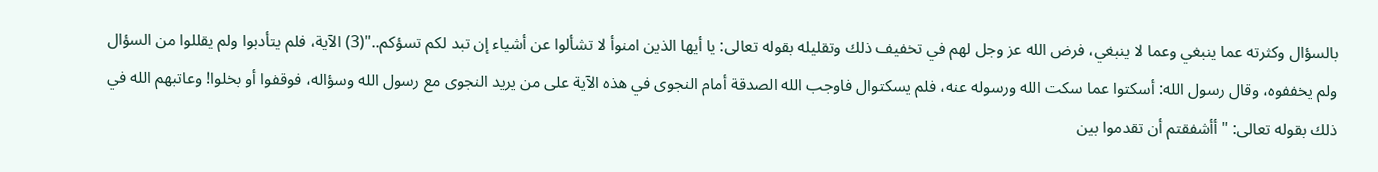بالسؤال وكثرته عما ينبغي وعما لا ينبغي، فرض الله عز وجل لهم في تخفيف ذلك وتقليله بقوله تعالى: يا أيها الذين امنوأ لا تشألوا عن أشياء إن تبد لكم تسؤكم.."(3) الآية، فلم يتأدبوا ولم يقللوا من السؤال ولم يخففوه، وقال رسول الله: أسكتوا عما سكت الله ورسوله عنه، فلم يسكتوال فاوجب الله الصدقة أمام النجوى في هذه الآية على من يريد النجوى مع رسول الله وسؤاله، فوقفوا أو بخلوا! وعاتبهم الله في ذلك بقوله تعالى: "أأشفقتم أن تقدموا بين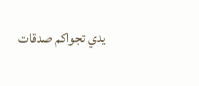يدي تجواكم صدقات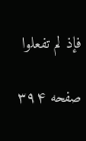فإذ لم تفعلوا

صفحه ۳۹۴